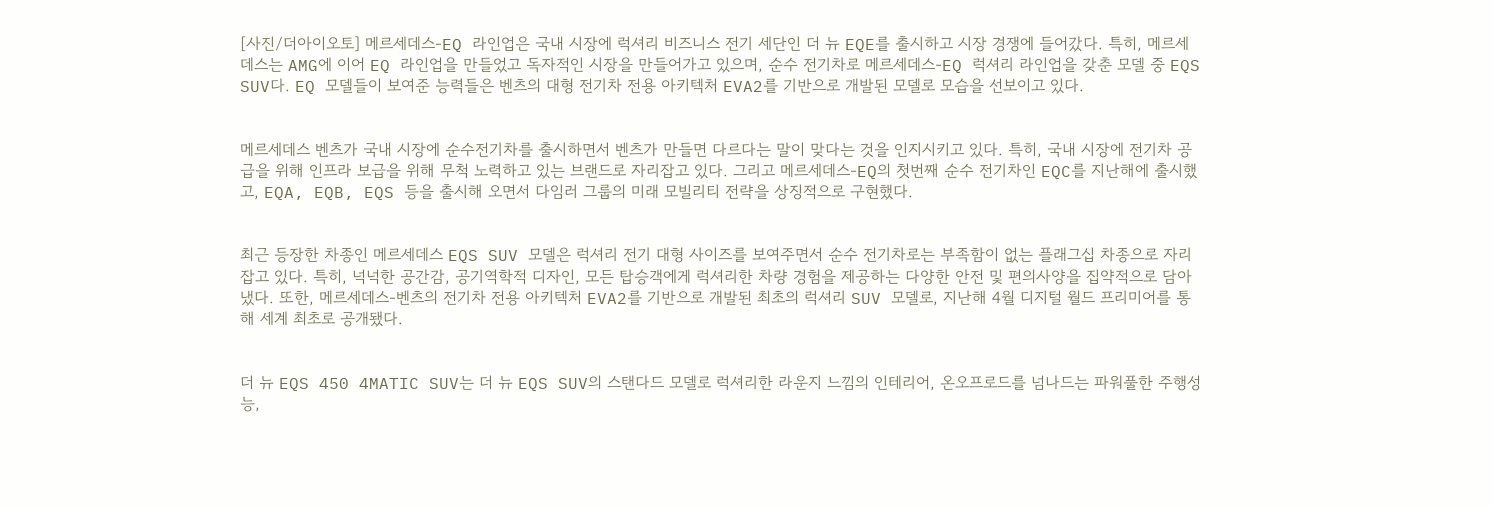[사진/더아이오토] 메르세데스-EQ 라인업은 국내 시장에 럭셔리 비즈니스 전기 세단인 더 뉴 EQE를 출시하고 시장 경쟁에 들어갔다. 특히, 메르세데스는 AMG에 이어 EQ 라인업을 만들었고 독자적인 시장을 만들어가고 있으며, 순수 전기차로 메르세데스-EQ 럭셔리 라인업을 갖춘 모델 중 EQS SUV다. EQ 모델들이 보여준 능력들은 벤츠의 대형 전기차 전용 아키텍처 EVA2를 기반으로 개발된 모델로 모습을 선보이고 있다.


메르세데스 벤츠가 국내 시장에 순수전기차를 출시하면서 벤츠가 만들면 다르다는 말이 맞다는 것을 인지시키고 있다. 특히, 국내 시장에 전기차 공급을 위해 인프라 보급을 위해 무척 노력하고 있는 브랜드로 자리잡고 있다. 그리고 메르세데스-EQ의 첫번째 순수 전기차인 EQC를 지난해에 출시했고, EQA, EQB, EQS 등을 출시해 오면서 다임러 그룹의 미래 모빌리티 전략을 상징적으로 구현했다.


최근 등장한 차종인 메르세데스 EQS SUV 모델은 럭셔리 전기 대형 사이즈를 보여주면서 순수 전기차로는 부족함이 없는 플래그십 차종으로 자리잡고 있다. 특히, 넉넉한 공간감, 공기역학적 디자인, 모든 탑승객에게 럭셔리한 차량 경험을 제공하는 다양한 안전 및 편의사양을 집약적으로 담아냈다. 또한, 메르세데스-벤츠의 전기차 전용 아키텍처 EVA2를 기반으로 개발된 최초의 럭셔리 SUV 모델로, 지난해 4월 디지털 월드 프리미어를 통해 세계 최초로 공개됐다.


더 뉴 EQS 450 4MATIC SUV는 더 뉴 EQS SUV의 스탠다드 모델로 럭셔리한 라운지 느낌의 인테리어, 온오프로드를 넘나드는 파워풀한 주행성능,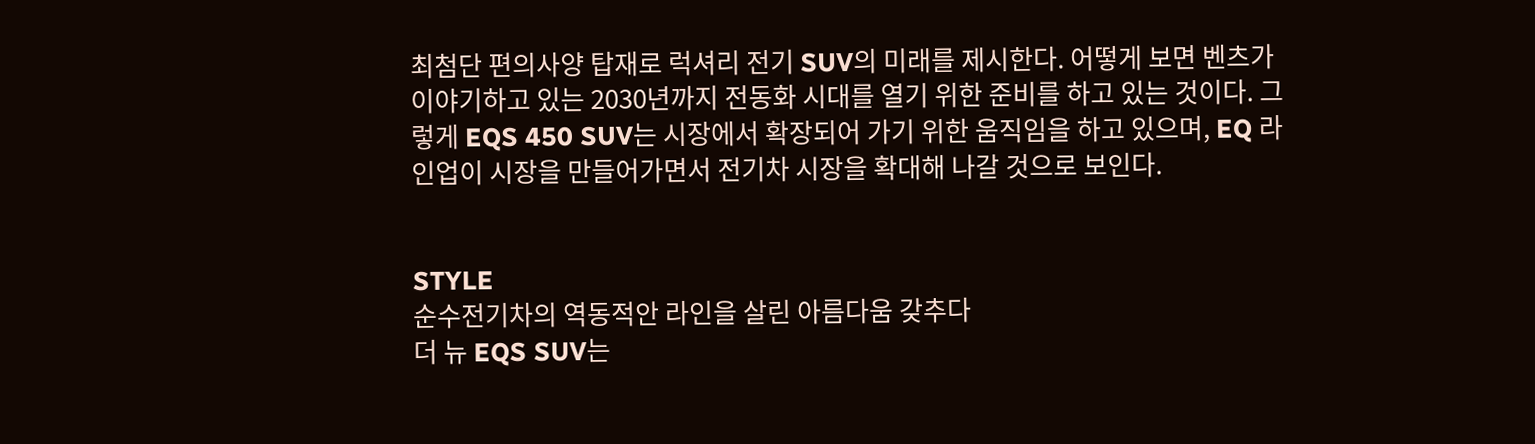최첨단 편의사양 탑재로 럭셔리 전기 SUV의 미래를 제시한다. 어떻게 보면 벤츠가 이야기하고 있는 2030년까지 전동화 시대를 열기 위한 준비를 하고 있는 것이다. 그렇게 EQS 450 SUV는 시장에서 확장되어 가기 위한 움직임을 하고 있으며, EQ 라인업이 시장을 만들어가면서 전기차 시장을 확대해 나갈 것으로 보인다.


STYLE
순수전기차의 역동적안 라인을 살린 아름다움 갖추다
더 뉴 EQS SUV는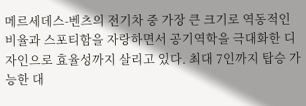메르세데스-벤츠의 전기차 중 가장 큰 크기로 역동적인 비율과 스포티함을 자랑하면서 공기역학을 극대화한 디자인으로 효율성까지 살리고 있다. 최대 7인까지 탑승 가능한 대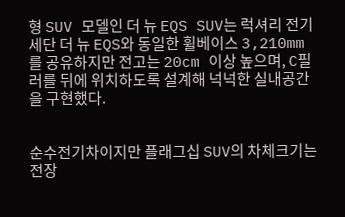형 SUV 모델인 더 뉴 EQS SUV는 럭셔리 전기 세단 더 뉴 EQS와 동일한 휠베이스 3,210mm를 공유하지만 전고는 20cm 이상 높으며, C필러를 뒤에 위치하도록 설계해 넉넉한 실내공간을 구현했다.


순수전기차이지만 플래그십 SUV의 차체크기는 전장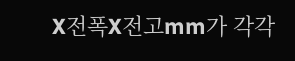X전폭X전고mm가 각각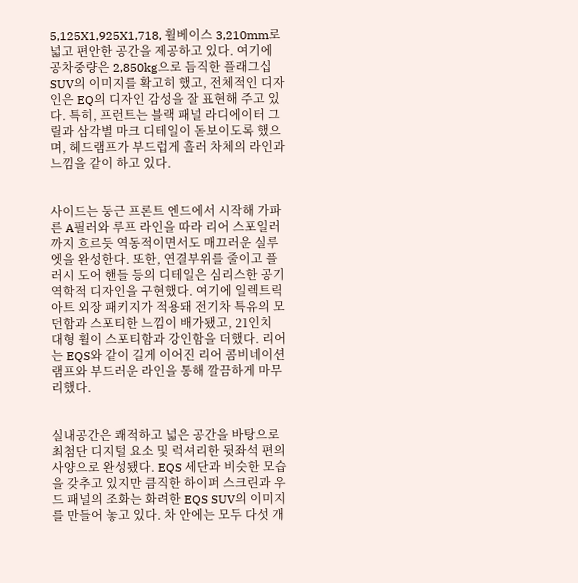5,125X1,925X1,718, 휠베이스 3,210mm로 넓고 편안한 공간을 제공하고 있다. 여기에 공차중량은 2,850kg으로 듬직한 플래그십 SUV의 이미지를 확고히 했고, 전체적인 디자인은 EQ의 디자인 감성을 잘 표현해 주고 있다. 특히, 프런트는 블랙 패널 라디에이터 그릴과 삼각별 마크 디테일이 돋보이도록 했으며, 헤드램프가 부드럽게 흘러 차체의 라인과 느낌을 같이 하고 있다.


사이드는 둥근 프론트 엔드에서 시작해 가파른 A필러와 루프 라인을 따라 리어 스포일러까지 흐르듯 역동적이면서도 매끄러운 실루엣을 완성한다. 또한, 연결부위를 줄이고 플러시 도어 핸들 등의 디테일은 심리스한 공기역학적 디자인을 구현했다. 여기에 일렉트릭 아트 외장 패키지가 적용돼 전기차 특유의 모던함과 스포티한 느낌이 배가됐고, 21인치 대형 휠이 스포티함과 강인함을 더했다. 리어는 EQS와 같이 길게 이어진 리어 콤비네이션 램프와 부드러운 라인을 통해 깔끔하게 마무리했다.


실내공간은 쾌적하고 넓은 공간을 바탕으로 최첨단 디지털 요소 및 럭셔리한 뒷좌석 편의사양으로 완성됐다. EQS 세단과 비슷한 모습을 갖추고 있지만 큼직한 하이퍼 스크린과 우드 패널의 조화는 화려한 EQS SUV의 이미지를 만들어 놓고 있다. 차 안에는 모두 다섯 개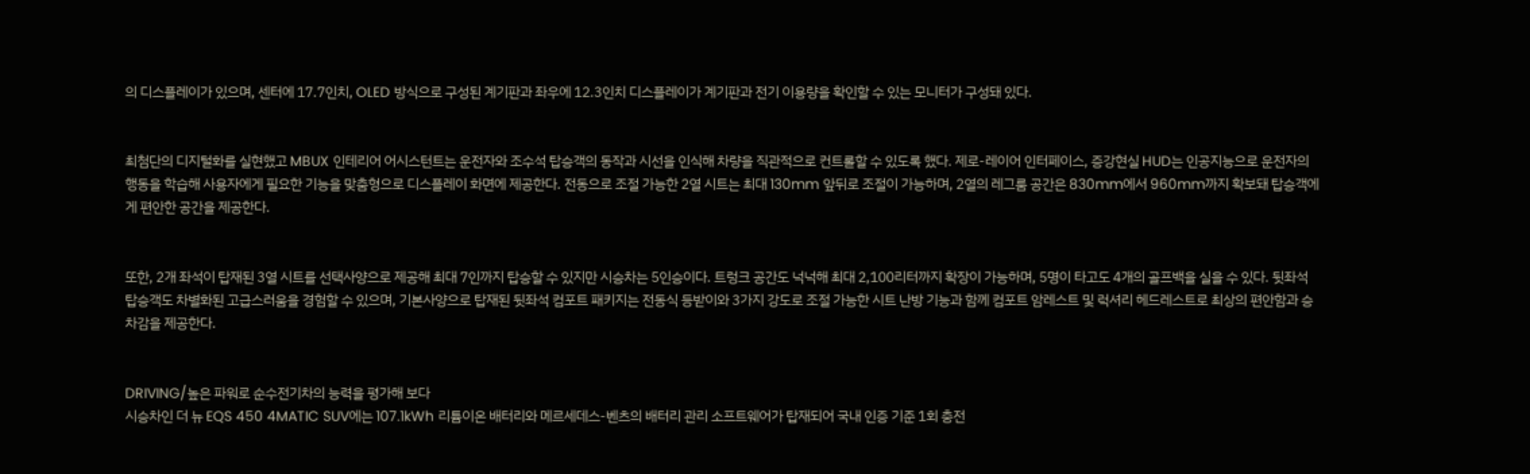의 디스플레이가 있으며, 센터에 17.7인치, OLED 방식으로 구성된 계기판과 좌우에 12.3인치 디스플레이가 계기판과 전기 이용량을 확인할 수 있는 모니터가 구성돼 있다.


최첨단의 디지털화를 실현했고 MBUX 인테리어 어시스턴트는 운전자와 조수석 탑승객의 동작과 시선을 인식해 차량을 직관적으로 컨트롤할 수 있도록 했다. 제로-레이어 인터페이스, 증강현실 HUD는 인공지능으로 운전자의 행동을 학습해 사용자에게 필요한 기능을 맞춤형으로 디스플레이 화면에 제공한다. 전동으로 조절 가능한 2열 시트는 최대 130mm 앞뒤로 조절이 가능하며, 2열의 레그룸 공간은 830mm에서 960mm까지 확보돼 탑승객에게 편안한 공간을 제공한다.


또한, 2개 좌석이 탑재된 3열 시트를 선택사양으로 제공해 최대 7인까지 탑승할 수 있지만 시승차는 5인승이다. 트렁크 공간도 넉넉해 최대 2,100리터까지 확장이 가능하며, 5명이 타고도 4개의 골프백을 실을 수 있다. 뒷좌석 탑승객도 차별화된 고급스러움을 경험할 수 있으며, 기본사양으로 탑재된 뒷좌석 컴포트 패키지는 전동식 등받이와 3가지 강도로 조절 가능한 시트 난방 기능과 함께 컴포트 암레스트 및 럭셔리 헤드레스트로 최상의 편안함과 승차감을 제공한다.


DRIVING/높은 파워로 순수전기차의 능력을 평가해 보다
시승차인 더 뉴 EQS 450 4MATIC SUV에는 107.1kWh 리튬이온 배터리와 메르세데스-벤츠의 배터리 관리 소프트웨어가 탑재되어 국내 인증 기준 1회 충전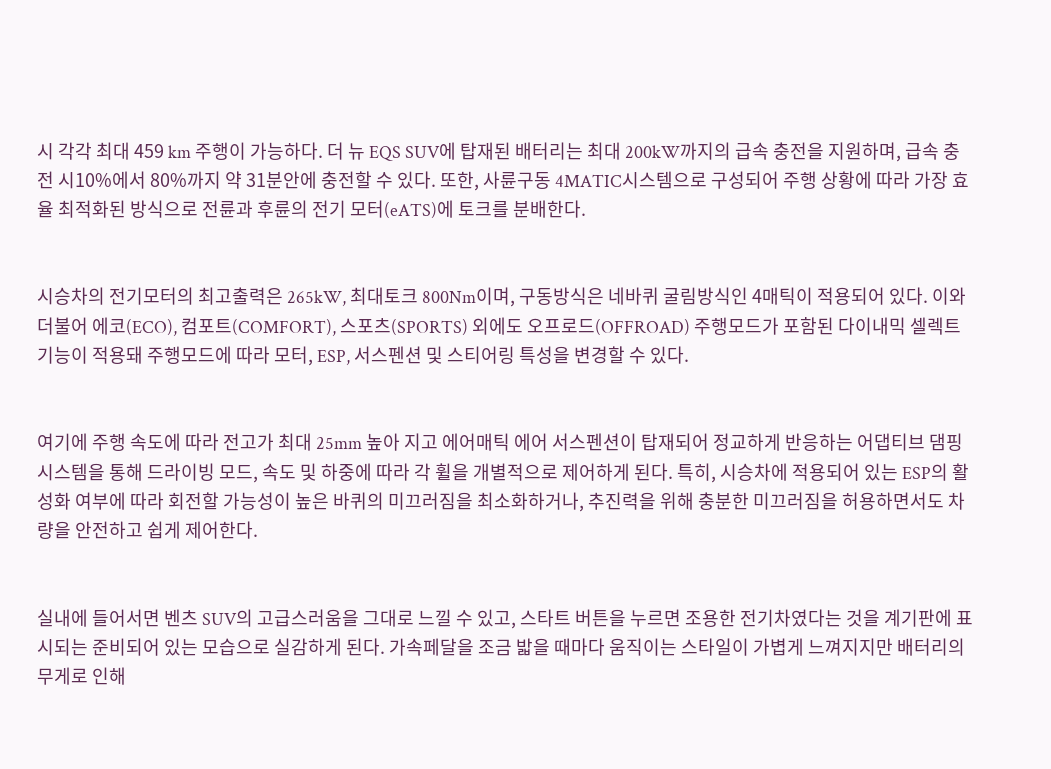시 각각 최대 459 km 주행이 가능하다. 더 뉴 EQS SUV에 탑재된 배터리는 최대 200kW까지의 급속 충전을 지원하며, 급속 충전 시10%에서 80%까지 약 31분안에 충전할 수 있다. 또한, 사륜구동 4MATIC시스템으로 구성되어 주행 상황에 따라 가장 효율 최적화된 방식으로 전륜과 후륜의 전기 모터(eATS)에 토크를 분배한다.


시승차의 전기모터의 최고출력은 265kW, 최대토크 800Nm이며, 구동방식은 네바퀴 굴림방식인 4매틱이 적용되어 있다. 이와 더불어 에코(ECO), 컴포트(COMFORT), 스포츠(SPORTS) 외에도 오프로드(OFFROAD) 주행모드가 포함된 다이내믹 셀렉트 기능이 적용돼 주행모드에 따라 모터, ESP, 서스펜션 및 스티어링 특성을 변경할 수 있다.


여기에 주행 속도에 따라 전고가 최대 25mm 높아 지고 에어매틱 에어 서스펜션이 탑재되어 정교하게 반응하는 어댑티브 댐핑 시스템을 통해 드라이빙 모드, 속도 및 하중에 따라 각 휠을 개별적으로 제어하게 된다. 특히, 시승차에 적용되어 있는 ESP의 활성화 여부에 따라 회전할 가능성이 높은 바퀴의 미끄러짐을 최소화하거나, 추진력을 위해 충분한 미끄러짐을 허용하면서도 차량을 안전하고 쉽게 제어한다.


실내에 들어서면 벤츠 SUV의 고급스러움을 그대로 느낄 수 있고, 스타트 버튼을 누르면 조용한 전기차였다는 것을 계기판에 표시되는 준비되어 있는 모습으로 실감하게 된다. 가속페달을 조금 밟을 때마다 움직이는 스타일이 가볍게 느껴지지만 배터리의 무게로 인해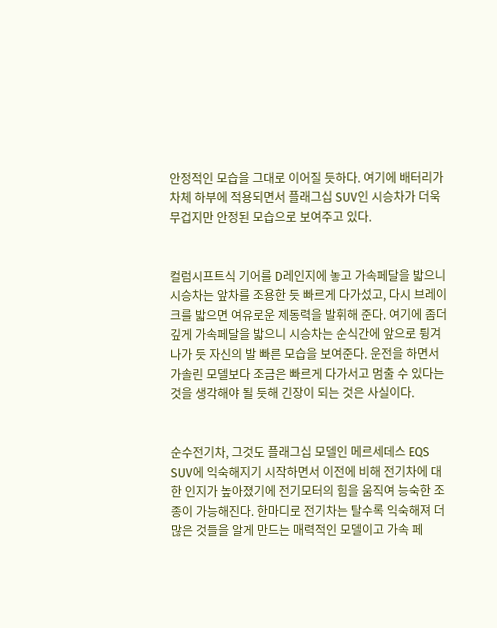안정적인 모습을 그대로 이어질 듯하다. 여기에 배터리가 차체 하부에 적용되면서 플래그십 SUV인 시승차가 더욱 무겁지만 안정된 모습으로 보여주고 있다.


컬럼시프트식 기어를 D레인지에 놓고 가속페달을 밟으니 시승차는 앞차를 조용한 듯 빠르게 다가섰고, 다시 브레이크를 밟으면 여유로운 제동력을 발휘해 준다. 여기에 좀더 깊게 가속페달을 밟으니 시승차는 순식간에 앞으로 튕겨 나가 듯 자신의 발 빠른 모습을 보여준다. 운전을 하면서 가솔린 모델보다 조금은 빠르게 다가서고 멈출 수 있다는 것을 생각해야 될 듯해 긴장이 되는 것은 사실이다.


순수전기차, 그것도 플래그십 모델인 메르세데스 EQS SUV에 익숙해지기 시작하면서 이전에 비해 전기차에 대한 인지가 높아졌기에 전기모터의 힘을 움직여 능숙한 조종이 가능해진다. 한마디로 전기차는 탈수록 익숙해져 더 많은 것들을 알게 만드는 매력적인 모델이고 가속 페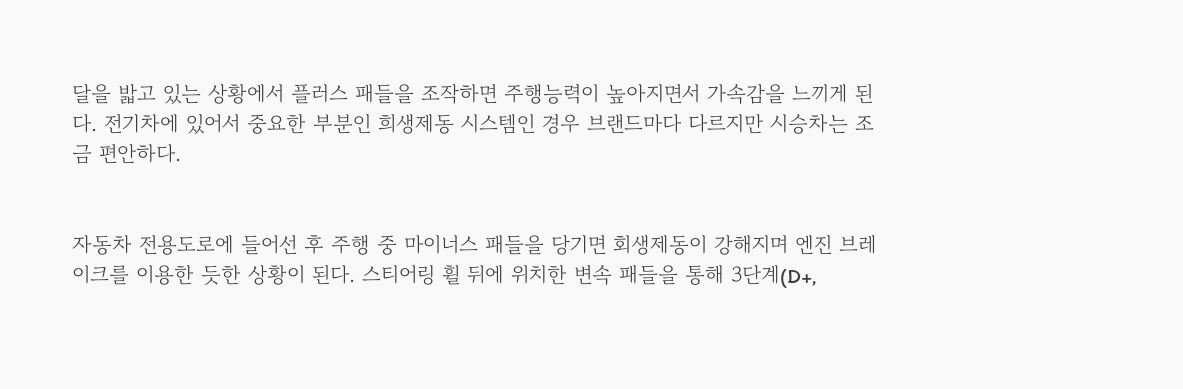달을 밟고 있는 상황에서 플러스 패들을 조작하면 주행능력이 높아지면서 가속감을 느끼게 된다. 전기차에 있어서 중요한 부분인 희생제동 시스템인 경우 브랜드마다 다르지만 시승차는 조금 편안하다.


자동차 전용도로에 들어선 후 주행 중 마이너스 패들을 당기면 회생제동이 강해지며 엔진 브레이크를 이용한 듯한 상황이 된다. 스티어링 휠 뒤에 위치한 변속 패들을 통해 3단계(D+,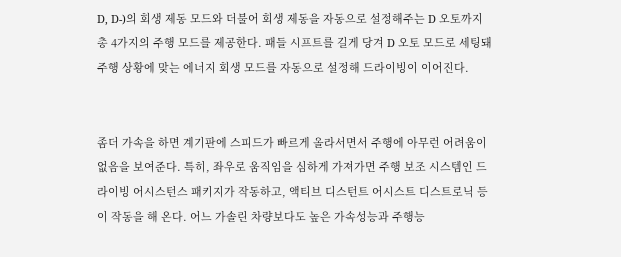D, D-)의 회생 제동 모드와 더불어 회생 제동을 자동으로 설정해주는 D 오토까지 총 4가지의 주행 모드를 제공한다. 패들 시프트를 길게 당겨 D 오토 모드로 세팅돼 주행 상황에 맞는 에너지 회생 모드를 자동으로 설정해 드라이빙이 이어진다.


좀더 가속을 하면 계기판에 스피드가 빠르게 올라서면서 주행에 아무런 어려움이 없음을 보여준다. 특히, 좌우로 움직임을 심하게 가져가면 주행 보조 시스템인 드라이빙 어시스턴스 패키지가 작동하고, 액티브 디스턴트 어시스트 디스트로닉 등이 작동을 해 온다. 어느 가솔린 차량보다도 높은 가속성능과 주행능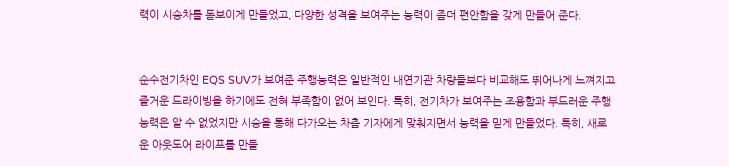력이 시승차를 돋보이게 만들었고, 다양한 성격을 보여주는 능력이 좀더 편안함을 갖게 만들어 준다.


순수전기차인 EQS SUV가 보여준 주행능력은 일반적인 내연기관 차량들보다 비교해도 뛰어나게 느껴지고 즐거운 드라이빙을 하기에도 전혀 부족함이 없어 보인다. 특히, 전기차가 보여주는 조용함과 부드러운 주행능력은 알 수 없었지만 시승을 통해 다가오는 차츰 기자에게 맞춰지면서 능력을 믿게 만들었다. 특히, 새로운 아웃도어 라이프를 만들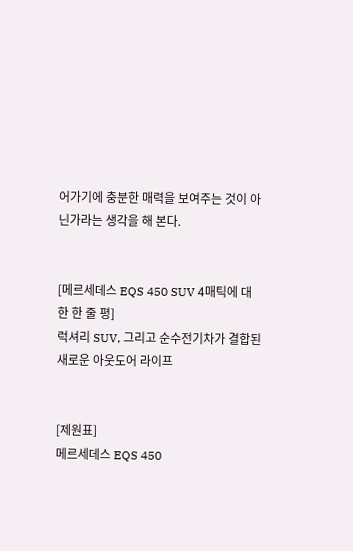어가기에 충분한 매력을 보여주는 것이 아닌가라는 생각을 해 본다.


[메르세데스 EQS 450 SUV 4매틱에 대한 한 줄 평]
럭셔리 SUV, 그리고 순수전기차가 결합된 새로운 아웃도어 라이프


[제원표]
메르세데스 EQS 450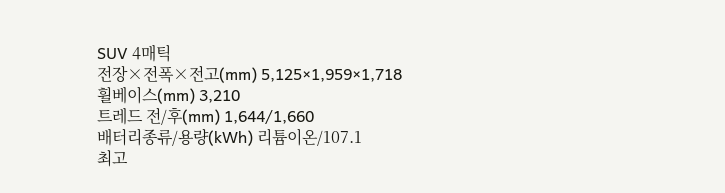SUV 4매틱
전장×전폭×전고(mm) 5,125×1,959×1,718
휠베이스(mm) 3,210
트레드 전/후(mm) 1,644/1,660
배터리종류/용량(kWh) 리튬이온/107.1
최고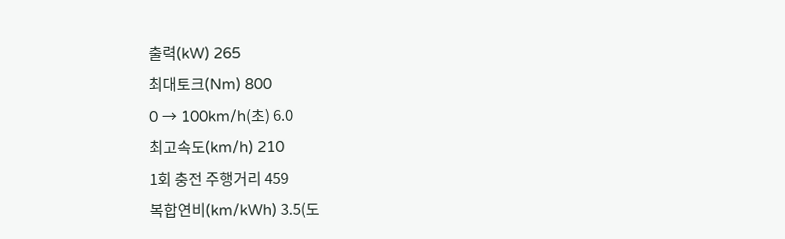출력(kW) 265
최대토크(Nm) 800
0 → 100km/h(초) 6.0
최고속도(km/h) 210
1회 충전 주행거리 459
복합연비(km/kWh) 3.5(도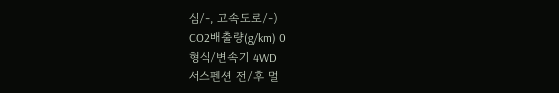심/-, 고속도로/-)
CO2배출량(g/km) 0
형식/변속기 4WD
서스펜션 전/후 멀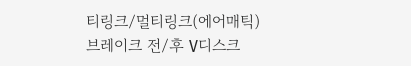티링크/멀티링크(에어매틱)
브레이크 전/후 V디스크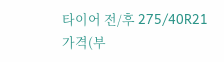타이어 전/후 275/40R21
가격(부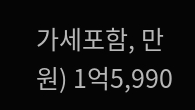가세포함, 만원) 1억5,990